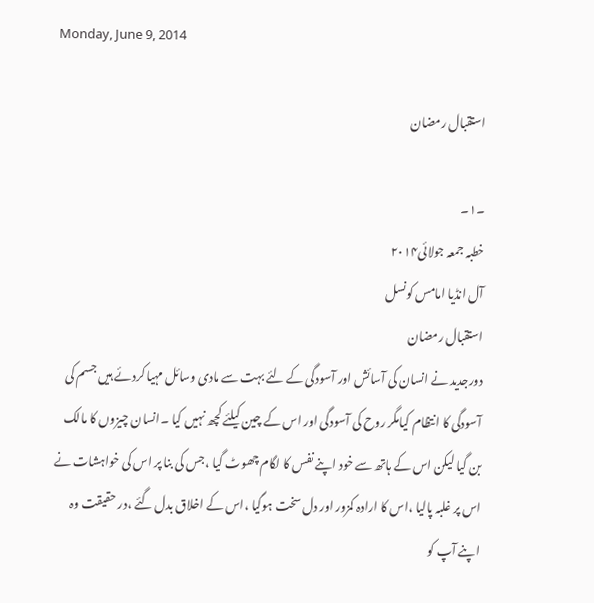Monday, June 9, 2014

استقبال رمضان

۔۱۔
خطبہ جمعہ جولائی۲۰۱۴
آل انڈیا امامس کونسل
استقبال رمضان
دورجدید نے انسان کی آسائش اور آسودگی کے لئے بہت سے مادی وسائل مہیا کردئے ہیں جسم کی آسودگی کا انتظام کیامگر روح کی آسودگی اور اس کے چین کیلئے کچھ نہیں کیا ۔انسان چیزوں کا مالک بن گیا لیکن اس کے ہاتھ سے خود اپنے نفس کا لگام چھوٹ گیا ،جس کی بنا پر اس کی خواہشات نے اس پر غلبہ پالیا ،اس کا ارادہ کمزور اور دل سخت ہوگیا ،اس کے اخلاق بدل گئے ،در حقیقت وہ اپنے آپ کو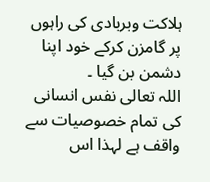ہلاکت وبربادی کی راہوں پر گامزن کرکے خود اپنا دشمن بن گیا ۔
اللہ تعالی نفس انسانی کی تمام خصوصیات سے واقف ہے لہذا اس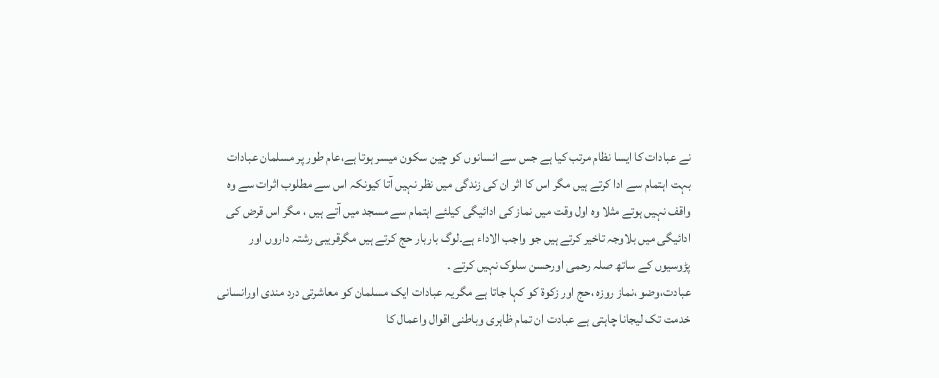نے عبادات کا ایسا نظام مرتب کیا ہے جس سے انسانوں کو چین سکون میسر ہوتا ہے،عام طور پر مسلمان عبادات بہت اہتمام سے ادا کرتے ہیں مگر اس کا اثر ان کی زندگی میں نظر نہیں آتا کیونکہ اس سے مطلوب اثرات سے وہ واقف نہیں ہوتے مثلا وہ اول وقت میں نماز کی ادائیگی کیلئے اہتمام سے مسجد میں آتے ہیں ، مگر اس قرض کی ادائیگی میں بلاوجہ تاخیر کرتے ہیں جو واجب الاداء ہے۔لوگ باربار حج کرتے ہیں مگرقریبی رشتہ داروں اور پڑوسیوں کے ساتھ صلہ رحمی اورحسن سلوک نہیں کرتے ۔
عبادت،وضو ،نماز روزہ ،حج اور زکوۃ کو کہا جاتا ہے مگریہ عبادات ایک مسلمان کو معاشرتی درد مندی اورانسانی خدمت تک لیجانا چاہتی ہے عبادت ان تمام ظاہری وباطنی اقوال واعمال کا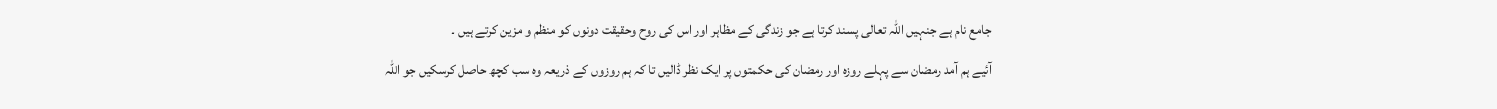جامع نام ہے جنہیں اللہ تعالی پسند کرتا ہے جو زندگی کے مظاہر اور اس کی روح وحقیقت دونوں کو منظم و مزین کرتے ہیں ۔
آئیے ہم آمد رمضان سے پہلے روزہ اور رمضان کی حکمتوں پر ایک نظر ڈالیں تا کہ ہم روزوں کے ذریعہ وہ سب کچھ حاصل کرسکیں جو اللہ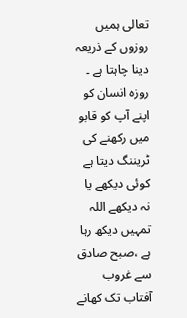تعالی ہمیں روزوں کے ذریعہ دینا چاہتا ہے ۔
روزہ انسان کو اپنے آپ کو قابو میں رکھنے کی ٹریننگ دیتا ہے کوئی دیکھے یا نہ دیکھے اللہ تمہیں دیکھ رہا ہے ،صبح صادق سے غروب آفتاب تک کھانے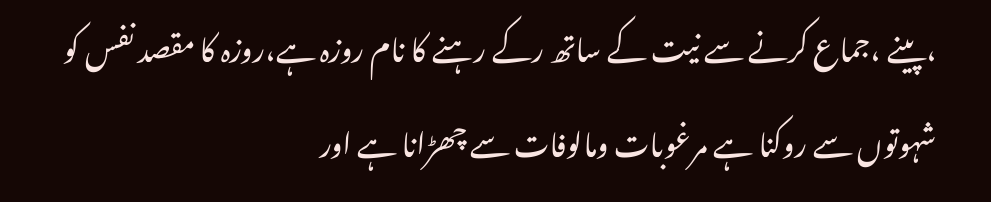،پینے ،جماع کرنے سے نیت کے ساتھ رکے رہنے کا نام روزہ ہے،روزہ کا مقصد نفس کو شہوتوں سے روکنا ہے مرغوبات ومالوفات سے چھڑانا ہے اور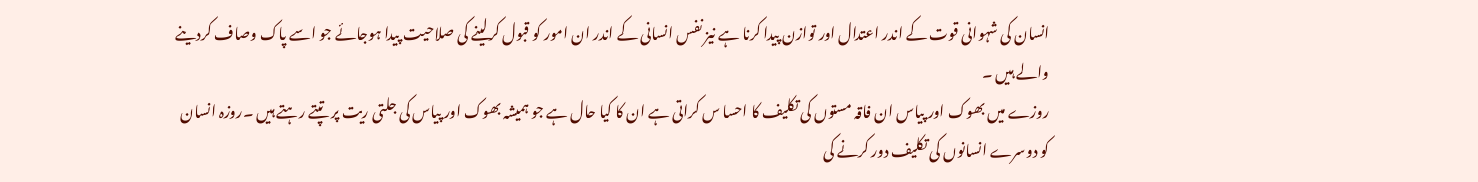انسان کی شہوانی قوت کے اندر اعتدال اور توازن پیدا کرنا ہے نیز نفس انسانی کے اندر ان امور کو قبول کرلینے کی صلاحیت پیدا ہوجائے جو اسے پاک وصاف کردینے والے ہیں ۔
روزے میں بھوک اور پیاس ان فاقہ مستوں کی تکلیف کا احسا س کراتی ہے ان کا کیا حال ہے جو ہمیشہ بھوک اور پیاس کی جلتی ریت پر تپتے رہتے ہیں ۔روزہ انسان کو دوسرے انسانوں کی تکلیف دور کرنے کی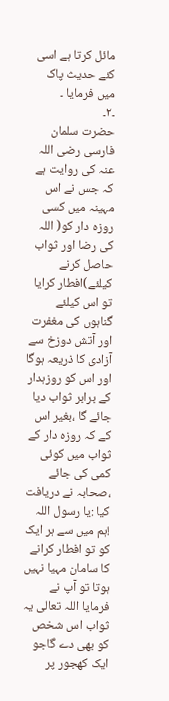مائل کرتا ہے اسی کئے حدیث پاک میں فرمایا ۔
۔۲۔
حضرت سلمان فارسی رضی اللہ عنہ کی روایت ہے کہ جس نے اس مہینہ میں کسی روزہ دار کو( اللہ کی رضا اور ثواب حاصل کرنے کیلئے)افطار کرایا تو اس کیلئے گناہوں کی مغفرت اور آتش دوزخ سے آزادی کا ذریعہ ہوگا اور اس کو روزہدار کے برابر ثواب دیا جائے گا ،بغیر اس کے کہ روزہ دار کے ثواب میں کوئی کمی کی جائے ،صحابہ نے دریافت کیا :یا رسول اللہ !ہم میں سے ہر ایک کو تو افطار کرانے کا سامان مہیا نہیں ہوتا تو آپ نے فرمایا اللہ تعالی یہ ثواب اس شخص کو بھی دے گاجو ایک کھجور پر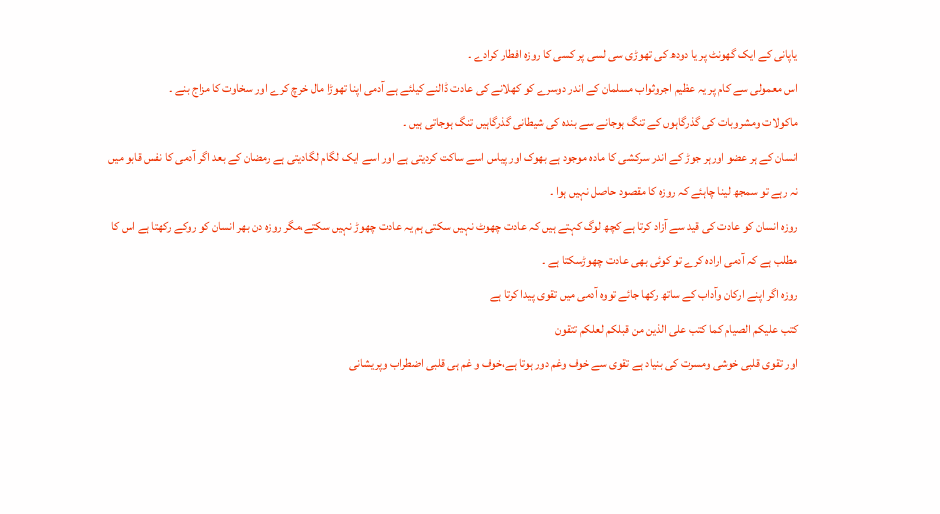یاپانی کے ایک گھونٹ پر یا دودھ کی تھوڑی سی لسی پر کسی کا روزہ افطار کرادے ۔
اس معمولی سے کام پر یہ عظیم اجروثواب مسلمان کے اندر دوسرے کو کھلانے کی عادت ڈالنے کیلئے ہے آدمی اپنا تھوڑا مال خرچ کرے اور سخاوت کا مزاج بنے ۔
ماکولات ومشروبات کی گذرگاہوں کے تنگ ہوجانے سے بندہ کی شیطانی گذرگاہیں تنگ ہوجاتی ہیں ۔
انسان کے ہر عضو اورہر جوڑ کے اندر سرکشی کا مادہ موجود ہے بھوک اور پیاس اسے ساکت کردیتی ہے اور اسے ایک لگام لگادیتی ہے رمضان کے بعد اگر آدمی کا نفس قابو میں نہ رہے تو سمجھ لینا چاہئے کہ روزہ کا مقصود حاصل نہیں ہوا ۔
روزہ انسان کو عادت کی قید سے آزاد کرتا ہے کچھ لوگ کہتے ہیں کہ عادت چھوٹ نہیں سکتی ہم یہ عادت چھوڑ نہیں سکتے،مگر روزہ دن بھر انسان کو روکے رکھتا ہے اس کا مطلب ہے کہ آدمی ارادہ کرے تو کوئی بھی عادت چھوڑسکتا ہے ۔
روزہ اگر اپنے ارکان وآداب کے ساتھ رکھا جائے تووہ آدمی میں تقوی پیدا کرتا ہے
کتب علیکم الصیام کما کتب علی الذین من قبلکم لعلکم تتقون
اور تقوی قلبی خوشی ومسرت کی بنیاد ہے تقوی سے خوف وغم دور ہوتا ہے،خوف و غم ہی قلبی اضطراب وپریشانی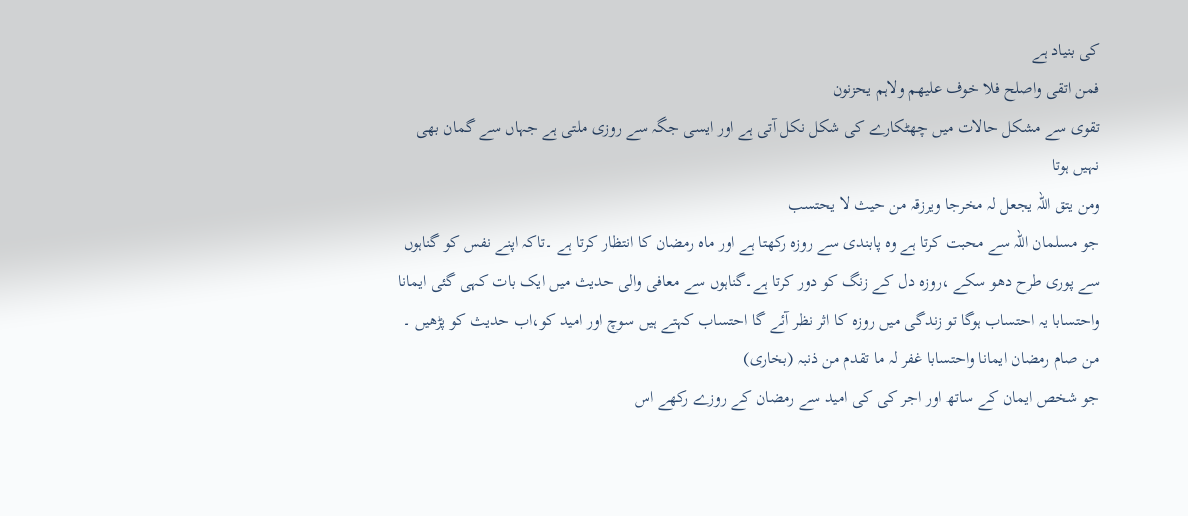کی بنیاد ہے
فمن اتقی واصلح فلا خوف علیھم ولاہم یحزنون
تقوی سے مشکل حالات میں چھٹکارے کی شکل نکل آتی ہے اور ایسی جگہ سے روزی ملتی ہے جہاں سے گمان بھی نہیں ہوتا
ومن یتق اللہ یجعل لہ مخرجا ویرزقہ من حیث لا یحتسب
جو مسلمان اللہ سے محبت کرتا ہے وہ پابندی سے روزہ رکھتا ہے اور ماہ رمضان کا انتظار کرتا ہے ۔تاکہ اپنے نفس کو گناہوں سے پوری طرح دھو سکے ،روزہ دل کے زنگ کو دور کرتا ہے۔گناہوں سے معافی والی حدیث میں ایک بات کہی گئی ایمانا واحتسابا یہ احتساب ہوگا تو زندگی میں روزہ کا اثر نظر آئے گا احتساب کہتے ہیں سوچ اور امید کو،اب حدیث کو پڑھیں ۔
من صام رمضان ایمانا واحتسابا غفر لہ ما تقدم من ذنبہ (بخاری)
جو شخص ایمان کے ساتھ اور اجر کی کی امید سے رمضان کے روزے رکھے اس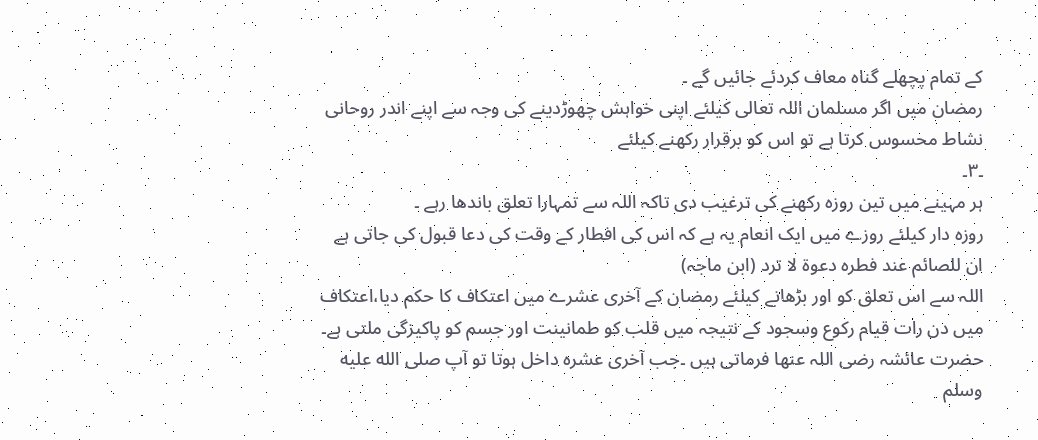کے تمام پچھلے گناہ معاف کردئے جائیں گے ۔
رمضان میں اگر مسلمان اللہ تعالی کیلئے اپنی خواہش چھوڑدینے کی وجہ سے اپنے اندر روحانی نشاط محسوس کرتا ہے تو اس کو برقرار رکھنے کیلئے
۔۳۔
ہر مہینے میں تین روزہ رکھنے کی ترغیب دی تاکہ اللہ سے تمہارا تعلق باندھا رہے ۔
روزہ دار کیلئے روزے میں ایک انعام یہ ہے کہ اس کی افطار کے وقت کی دعا قبول کی جاتی ہے
ان للصائم عند فطرہ دعوۃ لا ترد (ابن ماجہ)
اللہ سے اس تعلق کو اور بڑھانے کیلئے رمضان کے آخری عشرے میں اعتکاف کا حکم دیا،اعتکاف میں دن رات قیام رکوع وسجود کے نتیجہ میں قلب کو طمانینت اور جسم کو پاکیزگی ملتی ہے۔
حضرت عائشہ رضی اللہ عنھا فرماتی ہیں ۔جب آخری عشرہ داخل ہوتا تو آپ صلى الله عليه وسلم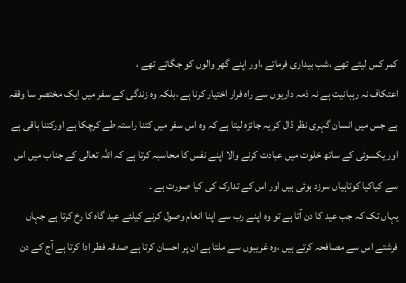کمر کس لیتے تھے ،شب بیداری فرماتے ،اور اپنے گھر والوں کو جگاتے تھے ،
اعتکاف نہ رہبانیت ہے نہ ذمہ داریوں سے راہ فرار اختیار کرنا ہے ،بلکہ وہ زندگی کے سفر میں ایک مختصر سا وقفہ ہے جس میں انسان گہری نظر ڈال کر یہ جائزہ لیتا ہے کہ وہ اس سفر میں کتنا راستہ طے کرچکا ہے اورکتنا باقی ہے اور یکسوئی کے ساتھ خلوت میں عبادت کرنے والا اپنے نفس کا محاسبہ کرتا ہے کہ اللہ تعالی کے جناب میں اس سے کیاکیا کوتاہیاں سرزد ہوئی ہیں اور اس کے تدارک کی کیا صورت ہے ۔
یہاں تک کہ جب عید کا دن آتا ہے تو وہ اپنے رب سے اپنا انعام وصول کرنے کیلئے عید گاہ کا رخ کرتا ہے جہاں فرشتے اس سے مصافحہ کرتے ہیں ،وہ غریبوں سے ملتا ہے ان پر احسان کرتا ہے صدقہ فطر ادا کرتا ہے آج کے دن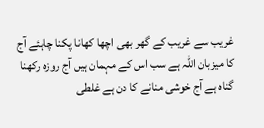غریب سے غریب کے گھر بھی اچھا کھانا پکنا چاہئے آج کا میزبان اللہ ہے سب اس کے مہمان ہیں آج روزہ رکھنا گناہ ہے آج خوشی منانے کا دن ہے غلطی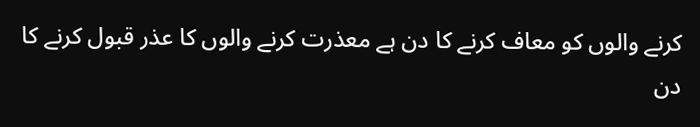کرنے والوں کو معاف کرنے کا دن ہے معذرت کرنے والوں کا عذر قبول کرنے کا دن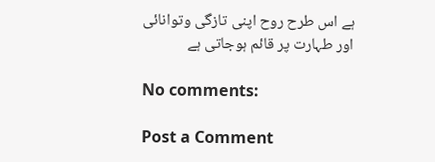ہے اس طرح روح اپنی تازگی وتوانائی اور طہارت پر قائم ہوجاتی ہے

No comments:

Post a Comment